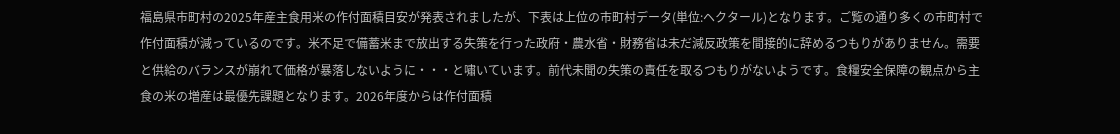福島県市町村の2025年産主食用米の作付面積目安が発表されましたが、下表は上位の市町村データ(単位:ヘクタール)となります。ご覧の通り多くの市町村で作付面積が減っているのです。米不足で備蓄米まで放出する失策を行った政府・農水省・財務省は未だ減反政策を間接的に辞めるつもりがありません。需要と供給のバランスが崩れて価格が暴落しないように・・・と嘯いています。前代未聞の失策の責任を取るつもりがないようです。食糧安全保障の観点から主食の米の増産は最優先課題となります。2026年度からは作付面積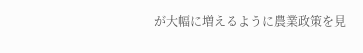が大幅に増えるように農業政策を見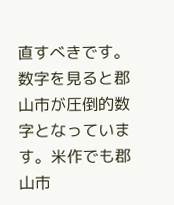直すべきです。数字を見ると郡山市が圧倒的数字となっています。米作でも郡山市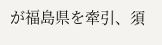が福島県を牽引、須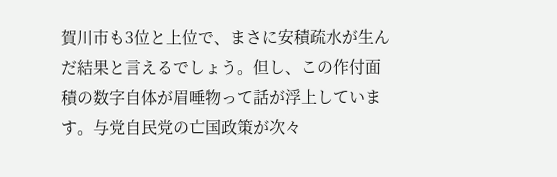賀川市も3位と上位で、まさに安積疏水が生んだ結果と言えるでしょう。但し、この作付面積の数字自体が眉唾物って話が浮上しています。与党自民党の亡国政策が次々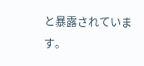と暴露されています。